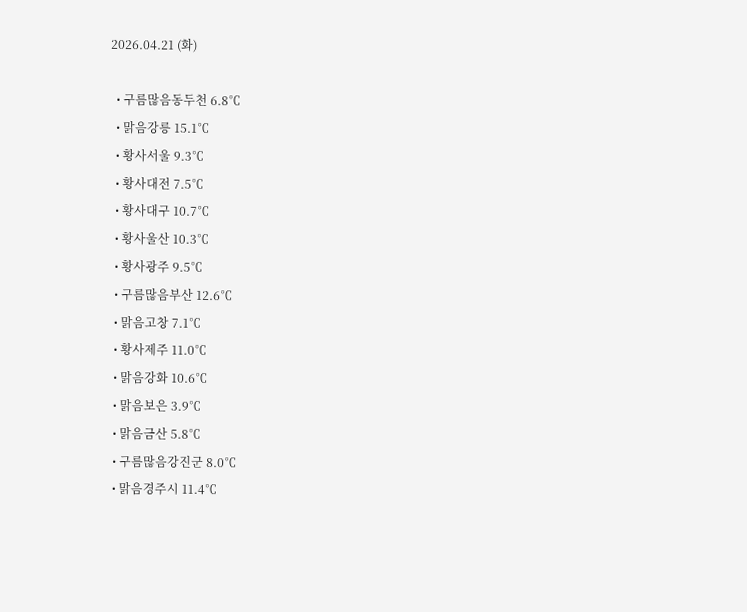2026.04.21 (화)

  • 구름많음동두천 6.8℃
  • 맑음강릉 15.1℃
  • 황사서울 9.3℃
  • 황사대전 7.5℃
  • 황사대구 10.7℃
  • 황사울산 10.3℃
  • 황사광주 9.5℃
  • 구름많음부산 12.6℃
  • 맑음고창 7.1℃
  • 황사제주 11.0℃
  • 맑음강화 10.6℃
  • 맑음보은 3.9℃
  • 맑음금산 5.8℃
  • 구름많음강진군 8.0℃
  • 맑음경주시 11.4℃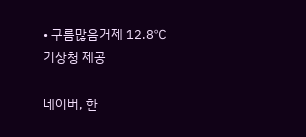• 구름많음거제 12.8℃
기상청 제공

네이버, 한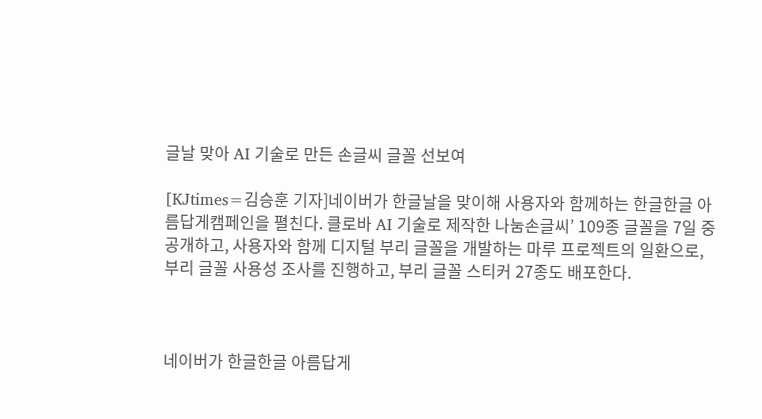글날 맞아 AI 기술로 만든 손글씨 글꼴 선보여

[KJtimes=김승훈 기자]네이버가 한글날을 맞이해 사용자와 함께하는 한글한글 아름답게캠페인을 펼친다. 클로바 AI 기술로 제작한 나눔손글씨’ 109종 글꼴을 7일 중 공개하고, 사용자와 함께 디지털 부리 글꼴을 개발하는 마루 프로젝트의 일환으로, 부리 글꼴 사용성 조사를 진행하고, 부리 글꼴 스티커 27종도 배포한다.



네이버가 한글한글 아름답게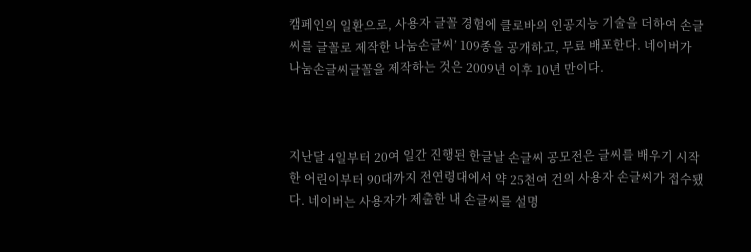캠페인의 일환으로, 사용자 글꼴 경험에 클로바의 인공지능 기술을 더하여 손글씨를 글꼴로 제작한 나눔손글씨’ 109종을 공개하고, 무료 배포한다. 네이버가 나눔손글씨글꼴을 제작하는 것은 2009년 이후 10년 만이다.



지난달 4일부터 20여 일간 진행된 한글날 손글씨 공모전은 글씨를 배우기 시작한 어린이부터 90대까지 전연령대에서 약 25천여 건의 사용자 손글씨가 접수됐다. 네이버는 사용자가 제출한 내 손글씨를 설명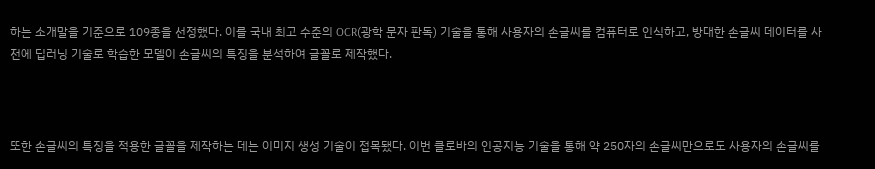하는 소개말을 기준으로 109종을 선정했다. 이를 국내 최고 수준의 OCR(광학 문자 판독) 기술을 통해 사용자의 손글씨를 컴퓨터로 인식하고, 방대한 손글씨 데이터를 사전에 딥러닝 기술로 학습한 모델이 손글씨의 특징을 분석하여 글꼴로 제작했다.



또한 손글씨의 특징을 적용한 글꼴을 제작하는 데는 이미지 생성 기술이 접목됐다. 이번 클로바의 인공지능 기술을 통해 약 250자의 손글씨만으로도 사용자의 손글씨를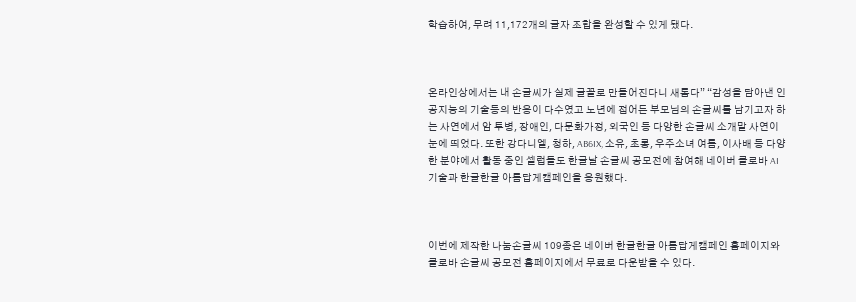학습하여, 무려 11,172개의 글자 조합을 완성할 수 있게 됐다.



온라인상에서는 내 손글씨가 실제 글꼴로 만들어진다니 새롭다” “감성을 담아낸 인공지능의 기술등의 반응이 다수였고 노년에 접어든 부모님의 손글씨를 남기고자 하는 사연에서 암 투병, 장애인, 다문화가정, 외국인 등 다양한 손글씨 소개말 사연이 눈에 띄었다. 또한 강다니엘, 청하, AB6IX, 소유, 초롱, 우주소녀 여름, 이사배 등 다양한 분야에서 활동 중인 셀럽들도 한글날 손글씨 공모전에 참여해 네이버 클로바 AI 기술과 한글한글 아름답게캠페인을 응원했다.



이번에 제작한 나눔손글씨 109종은 네이버 한글한글 아름답게캠페인 홈페이지와 클로바 손글씨 공모전 홈페이지에서 무료로 다운받을 수 있다.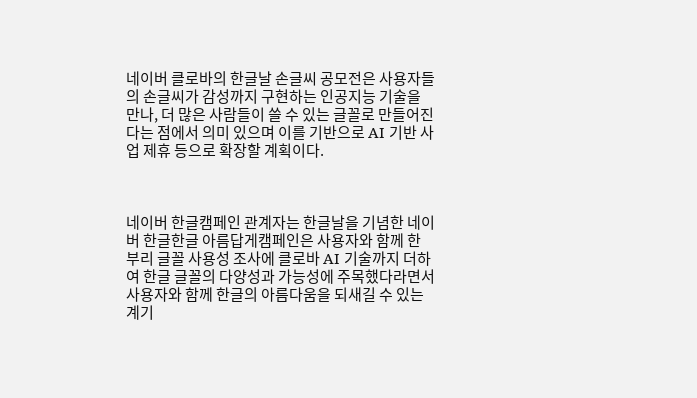네이버 클로바의 한글날 손글씨 공모전은 사용자들의 손글씨가 감성까지 구현하는 인공지능 기술을 만나, 더 많은 사람들이 쓸 수 있는 글꼴로 만들어진다는 점에서 의미 있으며 이를 기반으로 AI 기반 사업 제휴 등으로 확장할 계획이다.



네이버 한글캠페인 관계자는 한글날을 기념한 네이버 한글한글 아름답게캠페인은 사용자와 함께 한 부리 글꼴 사용성 조사에 클로바 AI 기술까지 더하여 한글 글꼴의 다양성과 가능성에 주목했다라면서 사용자와 함께 한글의 아름다움을 되새길 수 있는 계기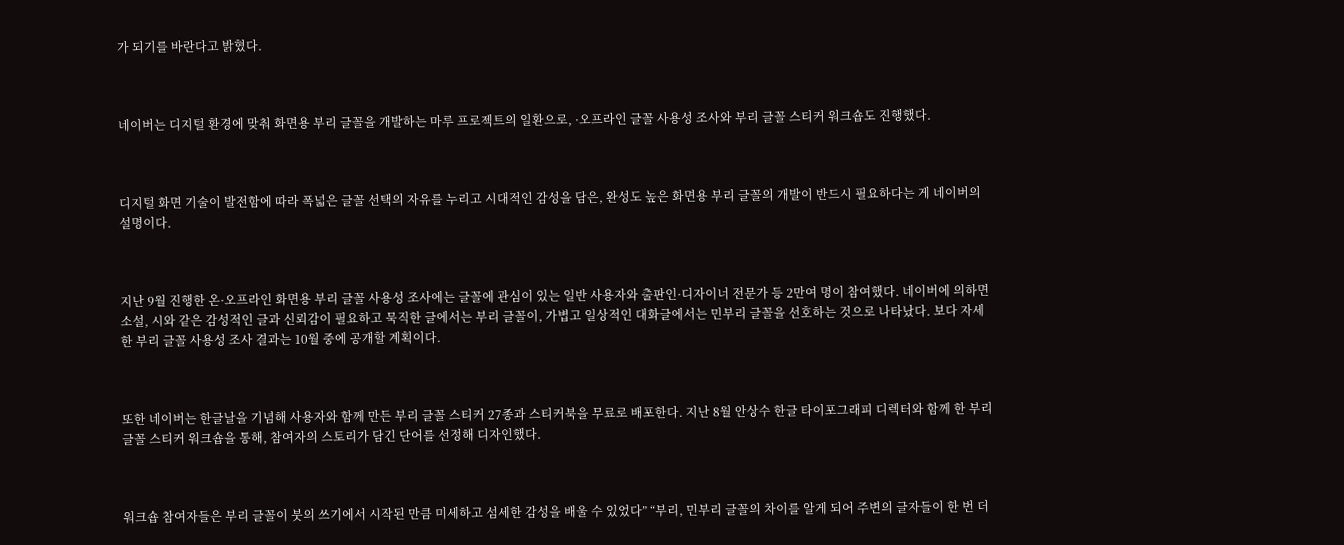가 되기를 바란다고 밝혔다.



네이버는 디지털 환경에 맞춰 화면용 부리 글꼴을 개발하는 마루 프로젝트의 일환으로, ·오프라인 글꼴 사용성 조사와 부리 글꼴 스티커 워크숍도 진행했다.



디지털 화면 기술이 발전함에 따라 폭넓은 글꼴 선택의 자유를 누리고 시대적인 감성을 담은, 완성도 높은 화면용 부리 글꼴의 개발이 반드시 필요하다는 게 네이버의 설명이다.



지난 9월 진행한 온·오프라인 화면용 부리 글꼴 사용성 조사에는 글꼴에 관심이 있는 일반 사용자와 출판인·디자이너 전문가 등 2만여 명이 참여했다. 네이버에 의하면 소설, 시와 같은 감성적인 글과 신뢰감이 필요하고 묵직한 글에서는 부리 글꼴이, 가볍고 일상적인 대화글에서는 민부리 글꼴을 선호하는 것으로 나타났다. 보다 자세한 부리 글꼴 사용성 조사 결과는 10월 중에 공개할 계획이다.



또한 네이버는 한글날을 기념해 사용자와 함께 만든 부리 글꼴 스티커 27종과 스티커북을 무료로 배포한다. 지난 8월 안상수 한글 타이포그래피 디렉터와 함께 한 부리 글꼴 스티커 워크숍을 통해, 참여자의 스토리가 담긴 단어를 선정해 디자인했다.



워크숍 참여자들은 부리 글꼴이 붓의 쓰기에서 시작된 만큼 미세하고 섬세한 감성을 배울 수 있었다” “부리, 민부리 글꼴의 차이를 알게 되어 주변의 글자들이 한 번 더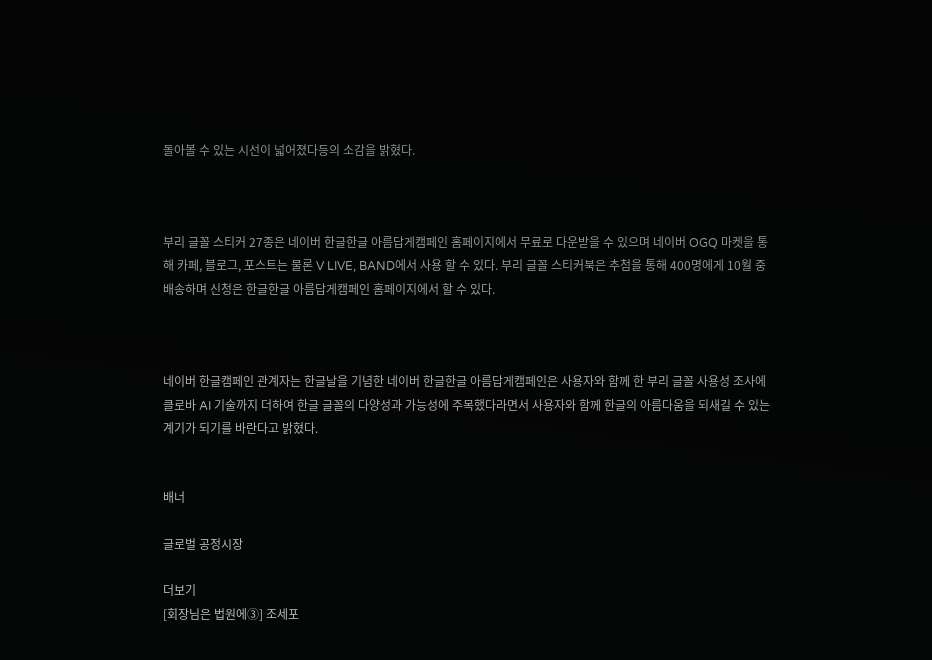돌아볼 수 있는 시선이 넓어졌다등의 소감을 밝혔다.



부리 글꼴 스티커 27종은 네이버 한글한글 아름답게캠페인 홈페이지에서 무료로 다운받을 수 있으며 네이버 OGQ 마켓을 통해 카페, 블로그, 포스트는 물론 V LIVE, BAND에서 사용 할 수 있다. 부리 글꼴 스티커북은 추첨을 통해 400명에게 10월 중 배송하며 신청은 한글한글 아름답게캠페인 홈페이지에서 할 수 있다.



네이버 한글캠페인 관계자는 한글날을 기념한 네이버 한글한글 아름답게캠페인은 사용자와 함께 한 부리 글꼴 사용성 조사에 클로바 AI 기술까지 더하여 한글 글꼴의 다양성과 가능성에 주목했다라면서 사용자와 함께 한글의 아름다움을 되새길 수 있는 계기가 되기를 바란다고 밝혔다.


배너

글로벌 공정시장

더보기
[회장님은 법원에③] 조세포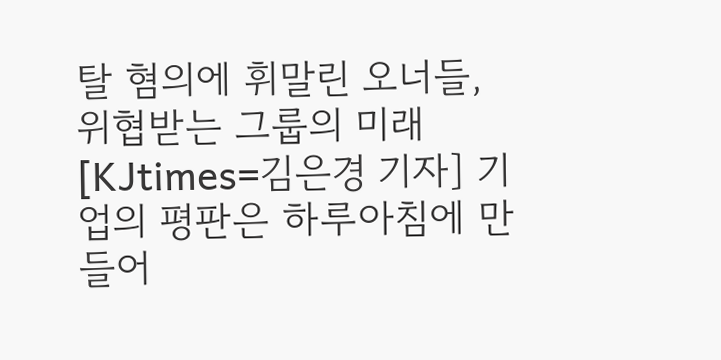탈 혐의에 휘말린 오너들, 위협받는 그룹의 미래
[KJtimes=김은경 기자] 기업의 평판은 하루아침에 만들어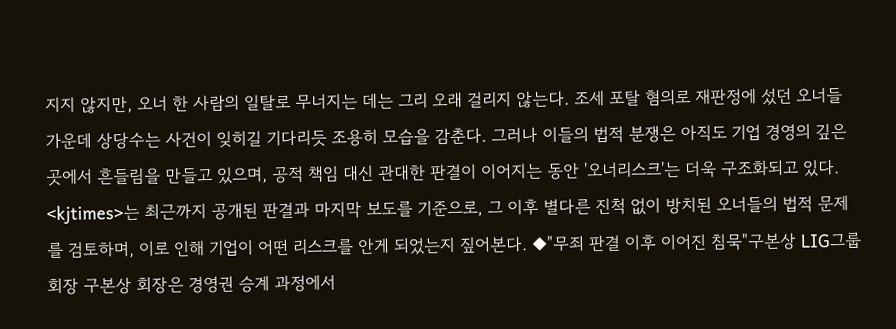지지 않지만, 오너 한 사람의 일탈로 무너지는 데는 그리 오래 걸리지 않는다. 조세 포탈 혐의로 재판정에 섰던 오너들 가운데 상당수는 사건이 잊히길 기다리듯 조용히 모습을 감춘다. 그러나 이들의 법적 분쟁은 아직도 기업 경영의 깊은 곳에서 흔들림을 만들고 있으며, 공적 책임 대신 관대한 판결이 이어지는 동안 '오너리스크'는 더욱 구조화되고 있다. <kjtimes>는 최근까지 공개된 판결과 마지막 보도를 기준으로, 그 이후 별다른 진척 없이 방치된 오너들의 법적 문제를 검토하며, 이로 인해 기업이 어떤 리스크를 안게 되었는지 짚어본다. ◆"무죄 판결 이후 이어진 침묵"구본상 LIG그룹 회장 구본상 회장은 경영권 승계 과정에서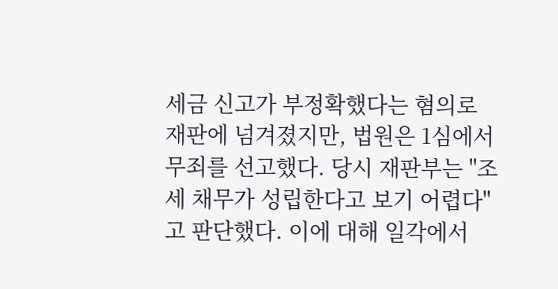세금 신고가 부정확했다는 혐의로 재판에 넘겨졌지만, 법원은 1심에서 무죄를 선고했다. 당시 재판부는 "조세 채무가 성립한다고 보기 어렵다"고 판단했다. 이에 대해 일각에서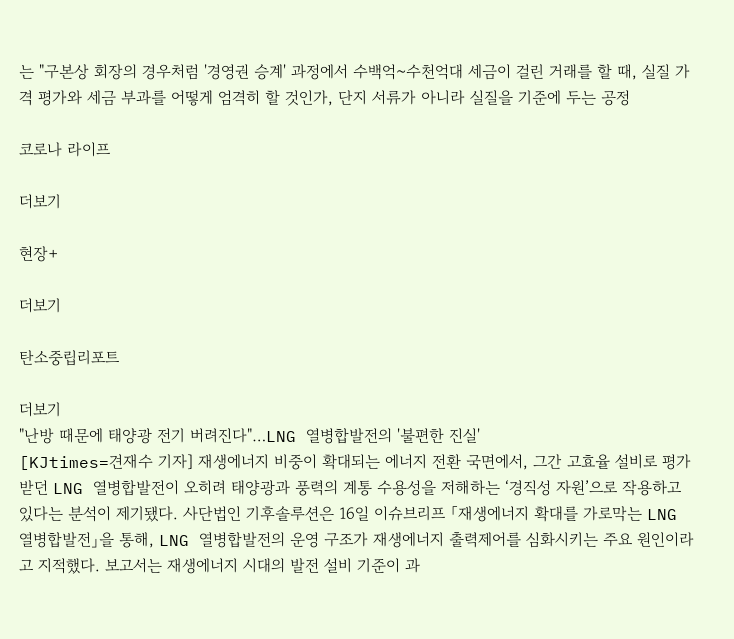는 "구본상 회장의 경우처럼 '경영권 승계' 과정에서 수백억~수천억대 세금이 걸린 거래를 할 때, 실질 가격 평가와 세금 부과를 어떻게 엄격히 할 것인가, 단지 서류가 아니라 실질을 기준에 두는 공정

코로나 라이프

더보기

현장+

더보기

탄소중립리포트

더보기
"난방 때문에 태양광 전기 버려진다"…LNG 열병합발전의 '불편한 진실'
[KJtimes=견재수 기자] 재생에너지 비중이 확대되는 에너지 전환 국면에서, 그간 고효율 설비로 평가받던 LNG 열병합발전이 오히려 태양광과 풍력의 계통 수용성을 저해하는 ‘경직성 자원’으로 작용하고 있다는 분석이 제기됐다. 사단법인 기후솔루션은 16일 이슈브리프 「재생에너지 확대를 가로막는 LNG 열병합발전」을 통해, LNG 열병합발전의 운영 구조가 재생에너지 출력제어를 심화시키는 주요 원인이라고 지적했다. 보고서는 재생에너지 시대의 발전 설비 기준이 과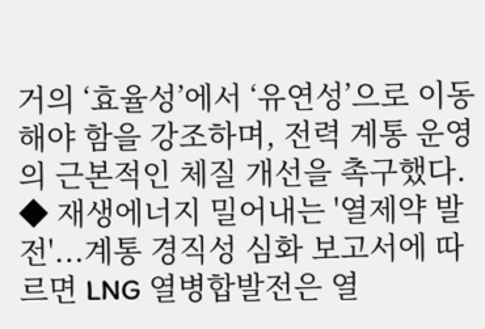거의 ‘효율성’에서 ‘유연성’으로 이동해야 함을 강조하며, 전력 계통 운영의 근본적인 체질 개선을 촉구했다. ◆ 재생에너지 밀어내는 '열제약 발전'...계통 경직성 심화 보고서에 따르면 LNG 열병합발전은 열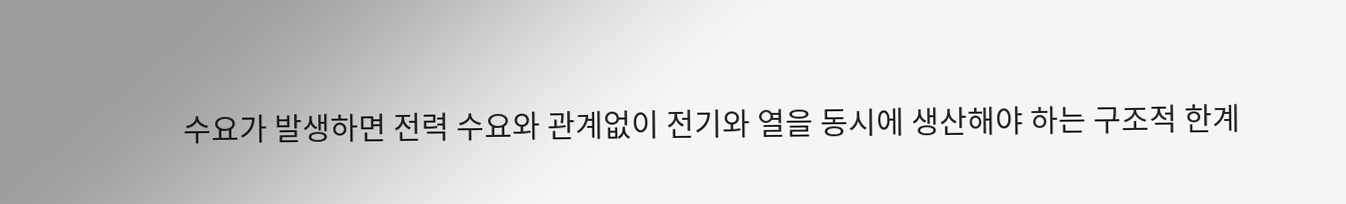수요가 발생하면 전력 수요와 관계없이 전기와 열을 동시에 생산해야 하는 구조적 한계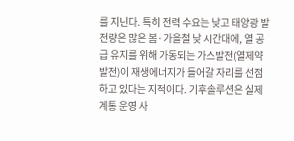를 지닌다. 특히 전력 수요는 낮고 태양광 발전량은 많은 봄·가을철 낮 시간대에, 열 공급 유지를 위해 가동되는 가스발전(열제약 발전)이 재생에너지가 들어갈 자리를 선점하고 있다는 지적이다. 기후솔루션은 실제 계통 운영 사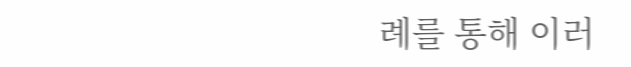례를 통해 이러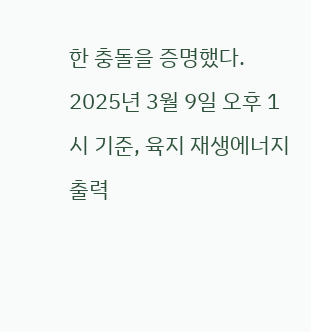한 충돌을 증명했다. 2025년 3월 9일 오후 1시 기준, 육지 재생에너지 출력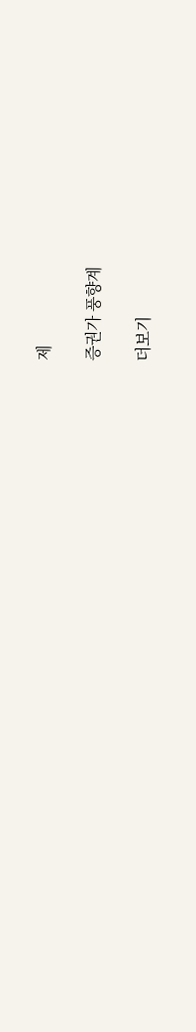제

증권가 풍향계

더보기